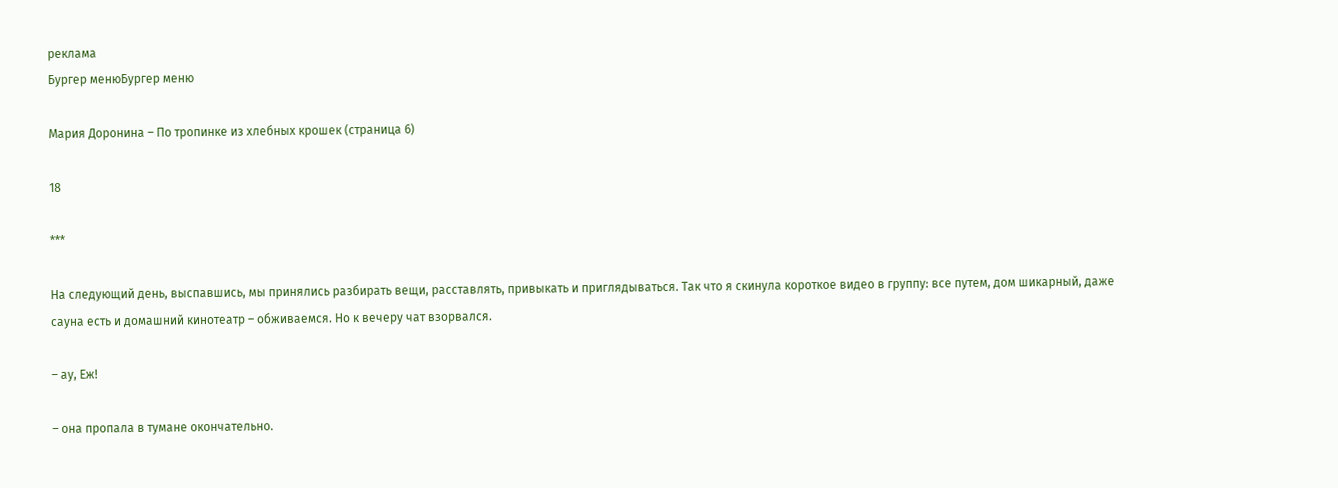реклама
Бургер менюБургер меню

Мария Доронина – По тропинке из хлебных крошек (страница 6)

18

***

На следующий день, выспавшись, мы принялись разбирать вещи, расставлять, привыкать и приглядываться. Так что я скинула короткое видео в группу: все путем, дом шикарный, даже сауна есть и домашний кинотеатр – обживаемся. Но к вечеру чат взорвался.

– ау, Еж!

– она пропала в тумане окончательно.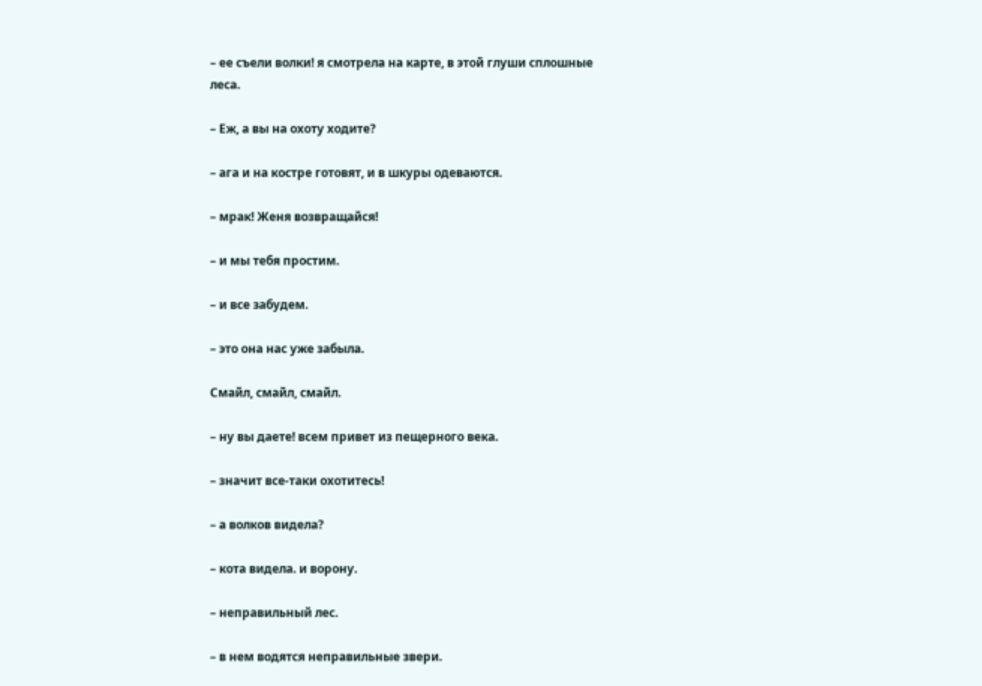– ее съели волки! я смотрела на карте, в этой глуши сплошные леса.

– Еж, а вы на охоту ходите?

– ага и на костре готовят, и в шкуры одеваются.

– мрак! Женя возвращайся!

– и мы тебя простим.

– и все забудем.

– это она нас уже забыла.

Смайл, смайл, смайл.

– ну вы даете! всем привет из пещерного века.

– значит все-таки охотитесь!

– а волков видела?

– кота видела. и ворону.

– неправильный лес.

– в нем водятся неправильные звери.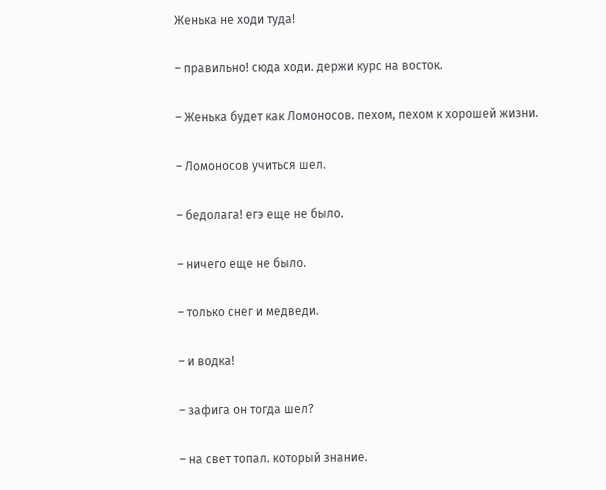Женька не ходи туда!

– правильно! сюда ходи. держи курс на восток.

– Женька будет как Ломоносов. пехом, пехом к хорошей жизни.

– Ломоносов учиться шел.

– бедолага! егэ еще не было.

– ничего еще не было.

– только снег и медведи.

– и водка!

– зафига он тогда шел?

– на свет топал. который знание.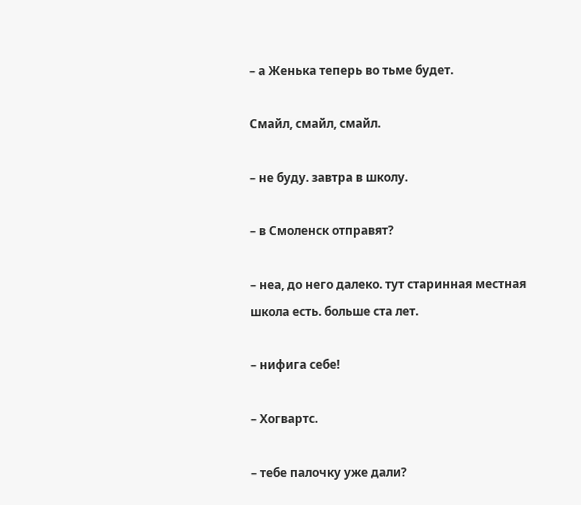– а Женька теперь во тьме будет.

Смайл, смайл, смайл.

– не буду. завтра в школу.

– в Смоленск отправят?

– неа, до него далеко. тут старинная местная школа есть. больше ста лет.

– нифига себе!

– Хогвартс.

– тебе палочку уже дали?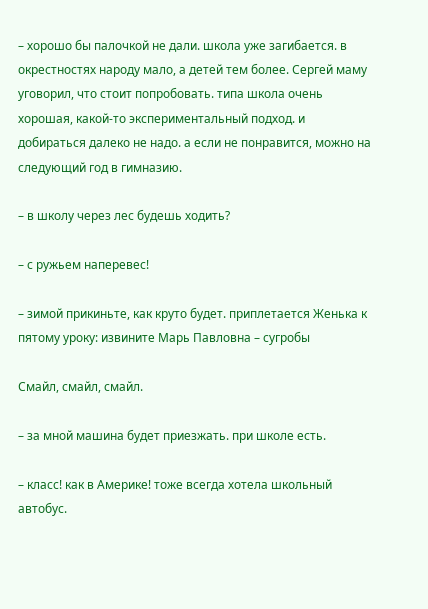– хорошо бы палочкой не дали. школа уже загибается. в окрестностях народу мало, а детей тем более. Сергей маму уговорил, что стоит попробовать. типа школа очень хорошая, какой-то экспериментальный подход. и добираться далеко не надо. а если не понравится, можно на следующий год в гимназию.

– в школу через лес будешь ходить?

– с ружьем наперевес!

– зимой прикиньте, как круто будет. приплетается Женька к пятому уроку: извините Марь Павловна – сугробы

Смайл, смайл, смайл.

– за мной машина будет приезжать. при школе есть.

– класс! как в Америке! тоже всегда хотела школьный автобус.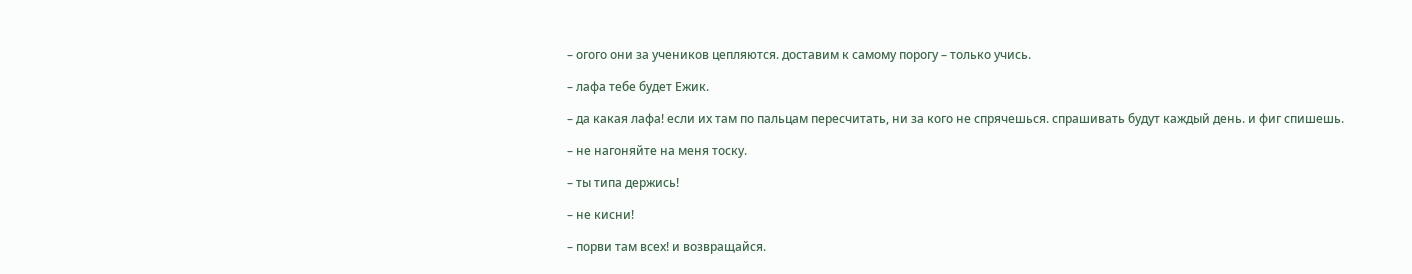– огого они за учеников цепляются. доставим к самому порогу – только учись.

– лафа тебе будет Ежик.

– да какая лафа! если их там по пальцам пересчитать, ни за кого не спрячешься. спрашивать будут каждый день. и фиг спишешь.

– не нагоняйте на меня тоску.

– ты типа держись!

– не кисни!

– порви там всех! и возвращайся.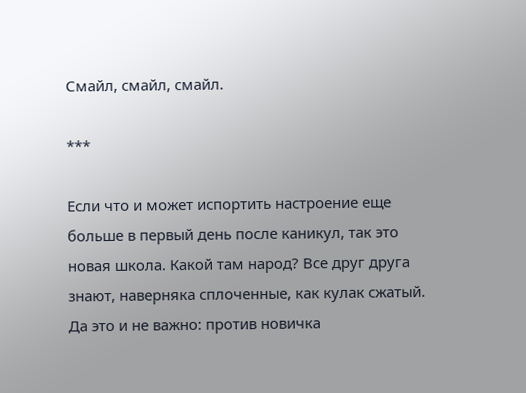Смайл, смайл, смайл.

***

Если что и может испортить настроение еще больше в первый день после каникул, так это новая школа. Какой там народ? Все друг друга знают, наверняка сплоченные, как кулак сжатый. Да это и не важно: против новичка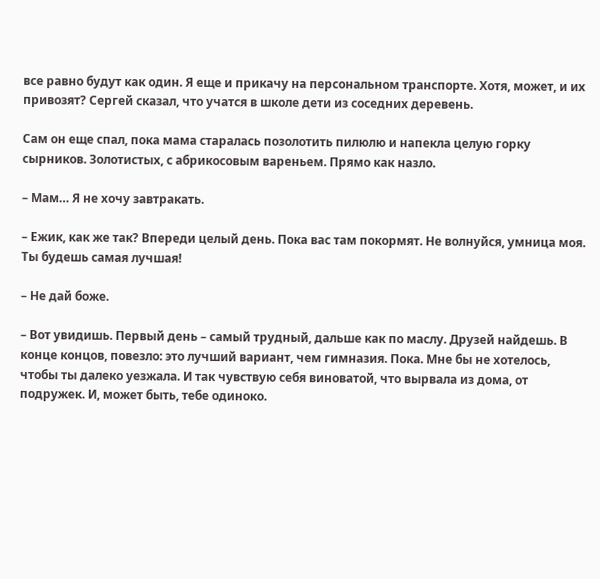все равно будут как один. Я еще и прикачу на персональном транспорте. Хотя, может, и их привозят? Сергей сказал, что учатся в школе дети из соседних деревень.

Сам он еще спал, пока мама старалась позолотить пилюлю и напекла целую горку сырников. Золотистых, с абрикосовым вареньем. Прямо как назло.

– Мам… Я не хочу завтракать.

– Ежик, как же так? Впереди целый день. Пока вас там покормят. Не волнуйся, умница моя. Ты будешь самая лучшая!

– Не дай боже.

– Вот увидишь. Первый день – самый трудный, дальше как по маслу. Друзей найдешь. В конце концов, повезло: это лучший вариант, чем гимназия. Пока. Мне бы не хотелось, чтобы ты далеко уезжала. И так чувствую себя виноватой, что вырвала из дома, от подружек. И, может быть, тебе одиноко.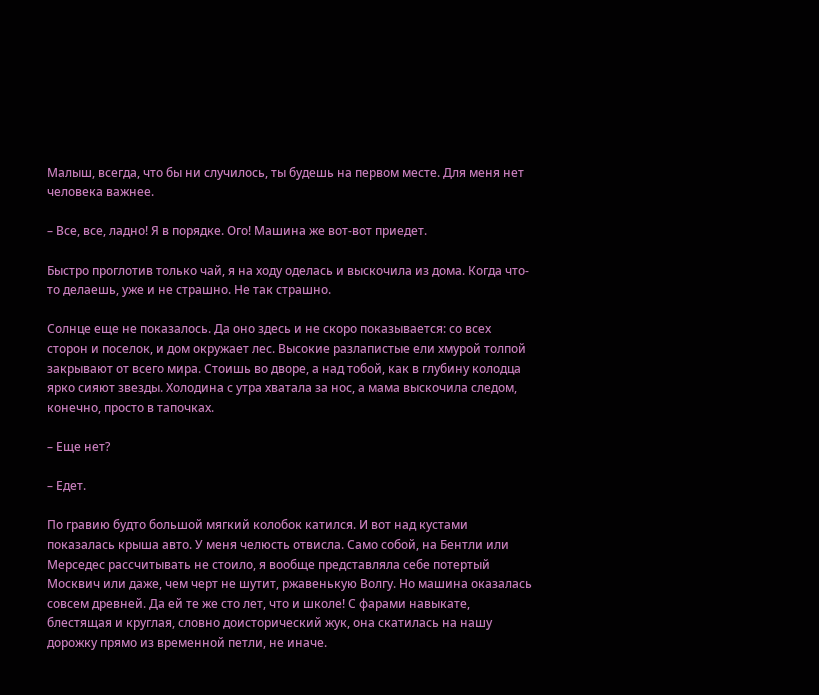Малыш, всегда, что бы ни случилось, ты будешь на первом месте. Для меня нет человека важнее.

– Все, все, ладно! Я в порядке. Ого! Машина же вот-вот приедет.

Быстро проглотив только чай, я на ходу оделась и выскочила из дома. Когда что-то делаешь, уже и не страшно. Не так страшно.

Солнце еще не показалось. Да оно здесь и не скоро показывается: со всех сторон и поселок, и дом окружает лес. Высокие разлапистые ели хмурой толпой закрывают от всего мира. Стоишь во дворе, а над тобой, как в глубину колодца ярко сияют звезды. Холодина с утра хватала за нос, а мама выскочила следом, конечно, просто в тапочках.

– Еще нет?

– Едет.

По гравию будто большой мягкий колобок катился. И вот над кустами показалась крыша авто. У меня челюсть отвисла. Само собой, на Бентли или Мерседес рассчитывать не стоило, я вообще представляла себе потертый Москвич или даже, чем черт не шутит, ржавенькую Волгу. Но машина оказалась совсем древней. Да ей те же сто лет, что и школе! С фарами навыкате, блестящая и круглая, словно доисторический жук, она скатилась на нашу дорожку прямо из временной петли, не иначе.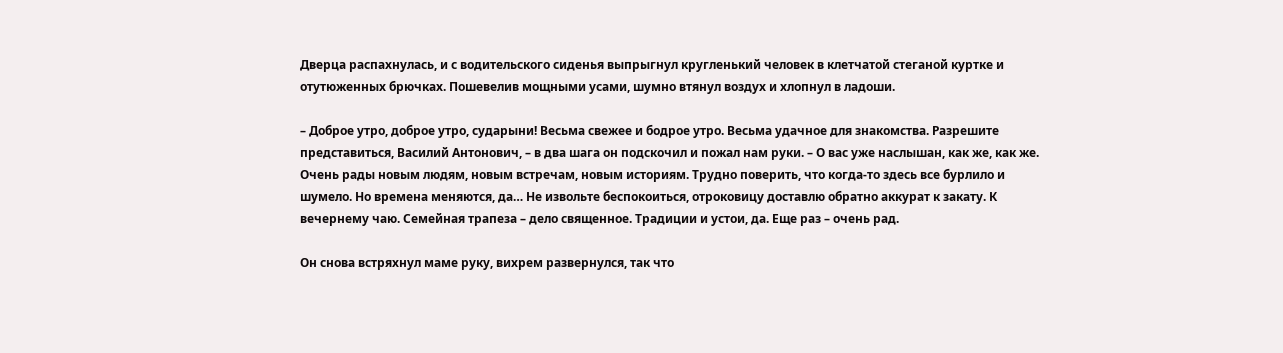Дверца распахнулась, и с водительского сиденья выпрыгнул кругленький человек в клетчатой стеганой куртке и отутюженных брючках. Пошевелив мощными усами, шумно втянул воздух и хлопнул в ладоши.

– Доброе утро, доброе утро, сударыни! Весьма свежее и бодрое утро. Весьма удачное для знакомства. Разрешите представиться, Василий Антонович, – в два шага он подскочил и пожал нам руки. – О вас уже наслышан, как же, как же. Очень рады новым людям, новым встречам, новым историям. Трудно поверить, что когда-то здесь все бурлило и шумело. Но времена меняются, да… Не извольте беспокоиться, отроковицу доставлю обратно аккурат к закату. К вечернему чаю. Семейная трапеза – дело священное. Традиции и устои, да. Еще раз – очень рад.

Он снова встряхнул маме руку, вихрем развернулся, так что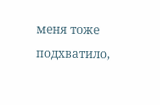меня тоже подхватило,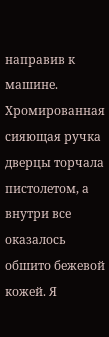направив к машине. Хромированная сияющая ручка дверцы торчала пистолетом, а внутри все оказалось обшито бежевой кожей. Я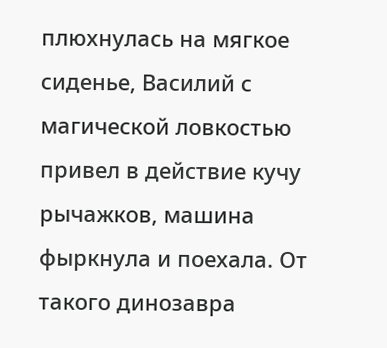плюхнулась на мягкое сиденье, Василий с магической ловкостью привел в действие кучу рычажков, машина фыркнула и поехала. От такого динозавра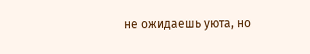не ожидаешь уюта, но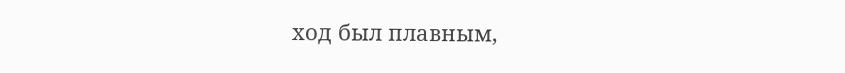ход был плавным,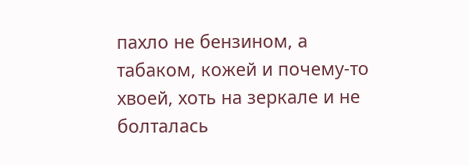пахло не бензином, а табаком, кожей и почему-то хвоей, хоть на зеркале и не болталась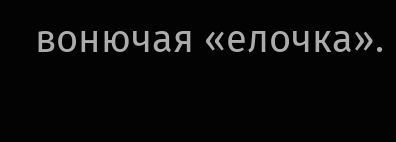вонючая «елочка».